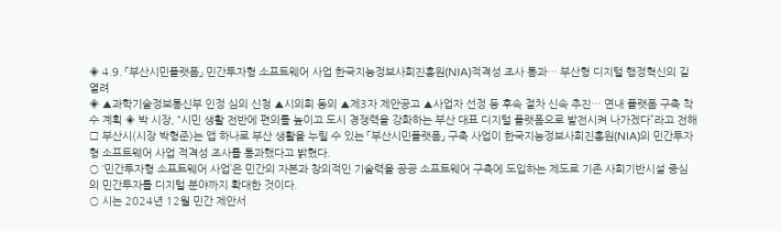◈ 4.9. 「부산시민플랫폼」 민간투자형 소프트웨어 사업 한국지능정보사회진흥원(NIA)적격성 조사 통과… 부산형 디지털 행정혁신의 길 열려
◈ ▲과학기술정보통신부 인정 심의 신청 ▲시의회 동의 ▲제3자 제안공고 ▲사업자 선정 등 후속 절차 신속 추진… 연내 플랫폼 구축 착수 계획 ◈ 박 시장, “시민 생활 전반에 편의를 높이고 도시 경쟁력을 강화하는 부산 대표 디지털 플랫폼으로 발전시켜 나가겠다”라고 전해
□ 부산시(시장 박형준)는 앱 하나로 부산 생활을 누릴 수 있는 「부산시민플랫폼」 구축 사업이 한국지능정보사회진흥원(NIA)의 민간투자형 소프트웨어 사업 적격성 조사를 통과했다고 밝혔다.
○ ‘민간투자형 소프트웨어 사업’은 민간의 자본과 창의적인 기술력을 공공 소프트웨어 구축에 도입하는 제도로 기존 사회기반시설 중심의 민간투자를 디지털 분야까지 확대한 것이다.
○ 시는 2024년 12월 민간 제안서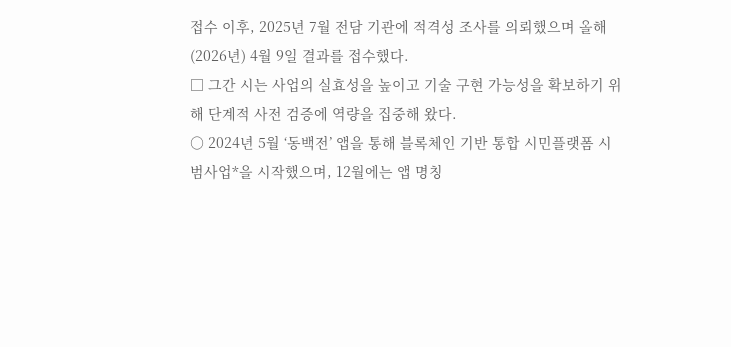접수 이후, 2025년 7월 전담 기관에 적격성 조사를 의뢰했으며 올해(2026년) 4월 9일 결과를 접수했다.
□ 그간 시는 사업의 실효성을 높이고 기술 구현 가능성을 확보하기 위해 단계적 사전 검증에 역량을 집중해 왔다.
○ 2024년 5월 ‘동백전’ 앱을 통해 블록체인 기반 통합 시민플랫폼 시범사업*을 시작했으며, 12월에는 앱 명칭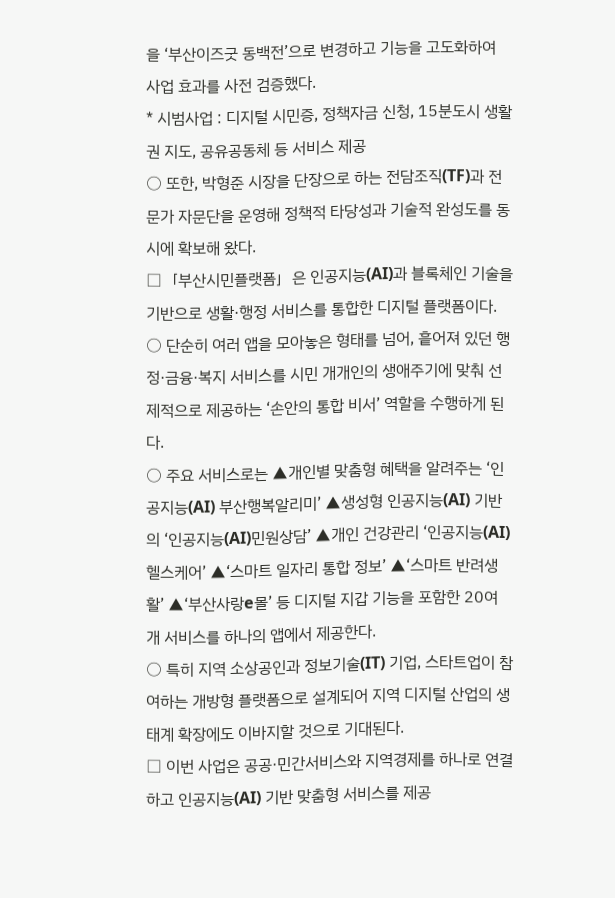을 ‘부산이즈굿 동백전’으로 변경하고 기능을 고도화하여 사업 효과를 사전 검증했다.
* 시범사업 : 디지털 시민증, 정책자금 신청, 15분도시 생활권 지도, 공유공동체 등 서비스 제공
○ 또한, 박형준 시장을 단장으로 하는 전담조직(TF)과 전문가 자문단을 운영해 정책적 타당성과 기술적 완성도를 동시에 확보해 왔다.
□「부산시민플랫폼」은 인공지능(AI)과 블록체인 기술을 기반으로 생활·행정 서비스를 통합한 디지털 플랫폼이다.
○ 단순히 여러 앱을 모아놓은 형태를 넘어, 흩어져 있던 행정·금융·복지 서비스를 시민 개개인의 생애주기에 맞춰 선제적으로 제공하는 ‘손안의 통합 비서’ 역할을 수행하게 된다.
○ 주요 서비스로는 ▲개인별 맞춤형 혜택을 알려주는 ‘인공지능(AI) 부산행복알리미’ ▲생성형 인공지능(AI) 기반의 ‘인공지능(AI)민원상담’ ▲개인 건강관리 ‘인공지능(AI) 헬스케어’ ▲‘스마트 일자리 통합 정보’ ▲‘스마트 반려생활’ ▲‘부산사랑e몰’ 등 디지털 지갑 기능을 포함한 20여 개 서비스를 하나의 앱에서 제공한다.
○ 특히 지역 소상공인과 정보기술(IT) 기업, 스타트업이 참여하는 개방형 플랫폼으로 설계되어 지역 디지털 산업의 생태계 확장에도 이바지할 것으로 기대된다.
□ 이번 사업은 공공·민간서비스와 지역경제를 하나로 연결하고 인공지능(AI) 기반 맞춤형 서비스를 제공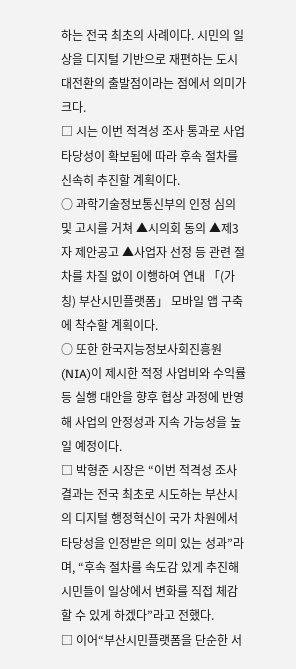하는 전국 최초의 사례이다. 시민의 일상을 디지털 기반으로 재편하는 도시 대전환의 출발점이라는 점에서 의미가 크다.
□ 시는 이번 적격성 조사 통과로 사업 타당성이 확보됨에 따라 후속 절차를 신속히 추진할 계획이다.
○ 과학기술정보통신부의 인정 심의 및 고시를 거쳐 ▲시의회 동의 ▲제3자 제안공고 ▲사업자 선정 등 관련 절차를 차질 없이 이행하여 연내 「(가칭) 부산시민플랫폼」 모바일 앱 구축에 착수할 계획이다.
○ 또한 한국지능정보사회진흥원(NIA)이 제시한 적정 사업비와 수익률 등 실행 대안을 향후 협상 과정에 반영해 사업의 안정성과 지속 가능성을 높일 예정이다.
□ 박형준 시장은 “이번 적격성 조사 결과는 전국 최초로 시도하는 부산시의 디지털 행정혁신이 국가 차원에서 타당성을 인정받은 의미 있는 성과”라며, “후속 절차를 속도감 있게 추진해 시민들이 일상에서 변화를 직접 체감할 수 있게 하겠다”라고 전했다.
□ 이어“부산시민플랫폼을 단순한 서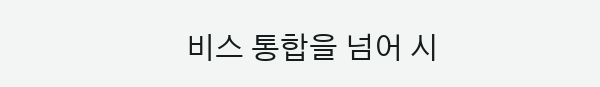비스 통합을 넘어 시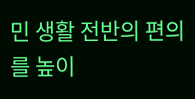민 생활 전반의 편의를 높이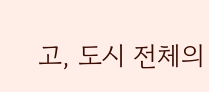고, 도시 전체의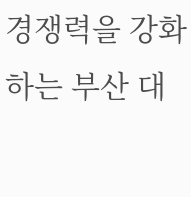경쟁력을 강화하는 부산 대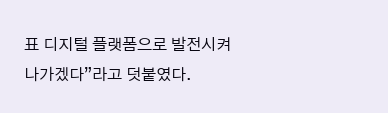표 디지털 플랫폼으로 발전시켜 나가겠다”라고 덧붙였다.